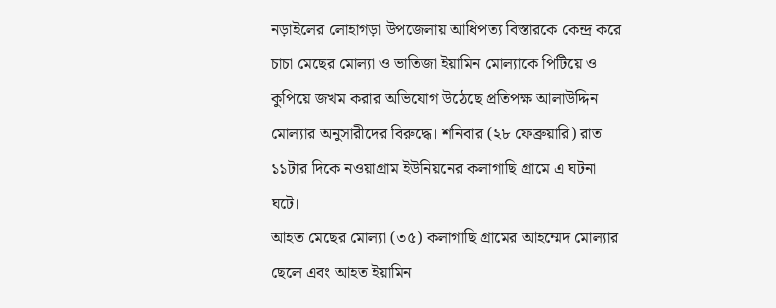নড়াইলের লোহাগড়া উপজেলায় আধিপত্য বিস্তারকে কেন্দ্র করে চাচা মেছের মোল্যা ও ভাতিজা ইয়ামিন মোল্যাকে পিটিয়ে ও কুপিয়ে জখম করার অভিযোগ উঠেছে প্রতিপক্ষ আলাউদ্দিন মোল্যার অনুসারীদের বিরুদ্ধে। শনিবার (২৮ ফেব্রুয়ারি) রাত ১১টার দিকে নওয়াগ্রাম ইউনিয়নের কলাগাছি গ্রামে এ ঘটনা ঘটে।
আহত মেছের মোল্যা (৩৫) কলাগাছি গ্রামের আহম্মেদ মোল্যার ছেলে এবং আহত ইয়ামিন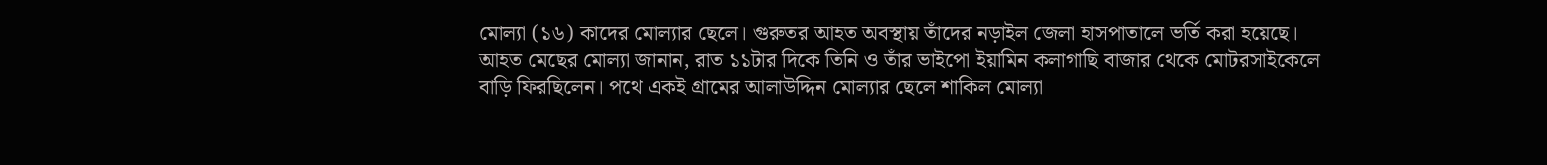মোল্যা (১৬) কাদের মোল্যার ছেলে। গুরুতর আহত অবস্থায় তাঁদের নড়াইল জেলা হাসপাতালে ভর্তি করা হয়েছে।
আহত মেছের মোল্যা জানান, রাত ১১টার দিকে তিনি ও তাঁর ভাইপো ইয়ামিন কলাগাছি বাজার থেকে মোটরসাইকেলে বাড়ি ফিরছিলেন। পথে একই গ্রামের আলাউদ্দিন মোল্যার ছেলে শাকিল মোল্যা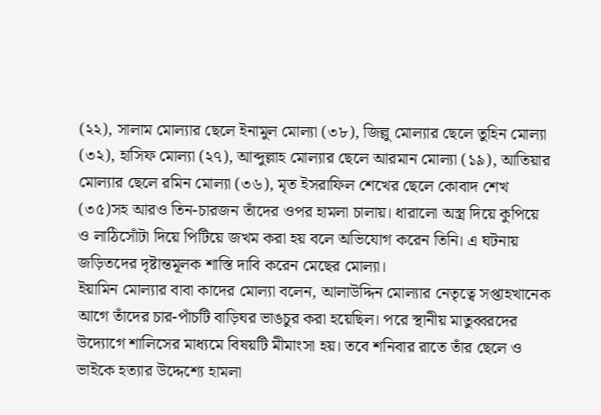(২২), সালাম মোল্যার ছেলে ইনামুল মোল্যা (৩৮), জিল্লু মোল্যার ছেলে তুহিন মোল্যা (৩২), হাসিফ মোল্যা (২৭), আব্দুল্লাহ মোল্যার ছেলে আরমান মোল্যা (১৯), আতিয়ার মোল্যার ছেলে রমিন মোল্যা (৩৬), মৃত ইসরাফিল শেখের ছেলে কোবাদ শেখ (৩৫)সহ আরও তিন-চারজন তাঁদের ওপর হামলা চালায়। ধারালো অস্ত্র দিয়ে কুপিয়ে ও লাঠিসোঁটা দিয়ে পিটিয়ে জখম করা হয় বলে অভিযোগ করেন তিনি। এ ঘটনায় জড়িতদের দৃষ্টান্তমূলক শাস্তি দাবি করেন মেছের মোল্যা।
ইয়ামিন মোল্যার বাবা কাদের মোল্যা বলেন, আলাউদ্দিন মোল্যার নেতৃত্বে সপ্তাহখানেক আগে তাঁদের চার-পাঁচটি বাড়িঘর ভাঙচুর করা হয়েছিল। পরে স্থানীয় মাতুব্বরদের উদ্যোগে শালিসের মাধ্যমে বিষয়টি মীমাংসা হয়। তবে শনিবার রাতে তাঁর ছেলে ও ভাইকে হত্যার উদ্দেশ্যে হামলা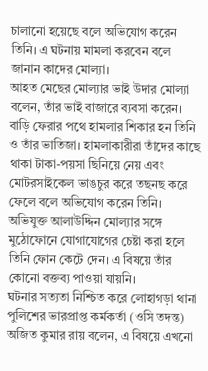চালানো হয়েছে বলে অভিযোগ করেন তিনি। এ ঘটনায় মামলা করবেন বলে জানান কাদের মোল্যা।
আহত মেছের মোল্যার ভাই উদার মোল্যা বলেন, তাঁর ভাই বাজারে ব্যবসা করেন। বাড়ি ফেরার পথে হামলার শিকার হন তিনি ও তাঁর ভাতিজা। হামলাকারীরা তাঁদের কাছে থাকা টাকা-পয়সা ছিনিয়ে নেয় এবং মোটরসাইকেল ভাঙচুর করে তছনছ করে ফেলে বলে অভিযোগ করেন তিনি।
অভিযুক্ত আলাউদ্দিন মোল্যার সঙ্গে মুঠোফোনে যোগাযোগের চেষ্টা করা হলে তিনি ফোন কেটে দেন। এ বিষয়ে তাঁর কোনো বক্তব্য পাওয়া যায়নি।
ঘটনার সত্যতা নিশ্চিত করে লোহাগড়া থানা পুলিশের ভারপ্রাপ্ত কর্মকর্তা (ওসি তদন্ত) অজিত কুমার রায় বলেন, এ বিষয়ে এখনো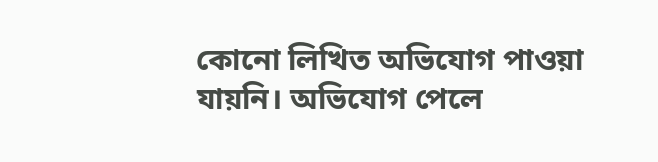কোনো লিখিত অভিযোগ পাওয়া যায়নি। অভিযোগ পেলে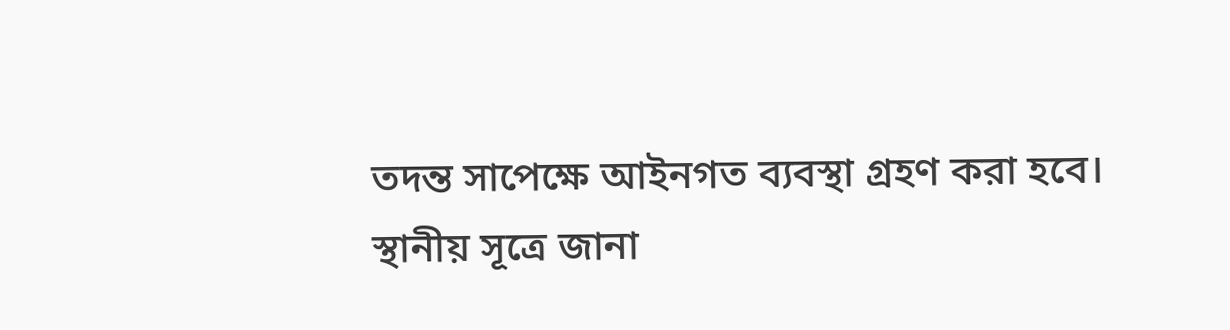তদন্ত সাপেক্ষে আইনগত ব্যবস্থা গ্রহণ করা হবে।
স্থানীয় সূত্রে জানা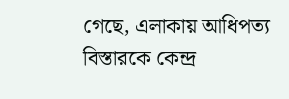গেছে, এলাকায় আধিপত্য বিস্তারকে কেন্দ্র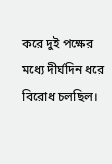করে দুই পক্ষের মধ্যে দীর্ঘদিন ধরে বিরোধ চলছিল।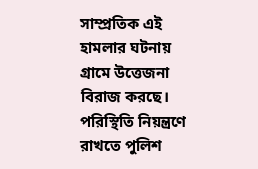সাম্প্রতিক এই হামলার ঘটনায় গ্রামে উত্তেজনা বিরাজ করছে। পরিস্থিতি নিয়ন্ত্রণে রাখতে পুলিশ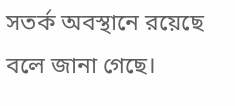সতর্ক অবস্থানে রয়েছে বলে জানা গেছে।